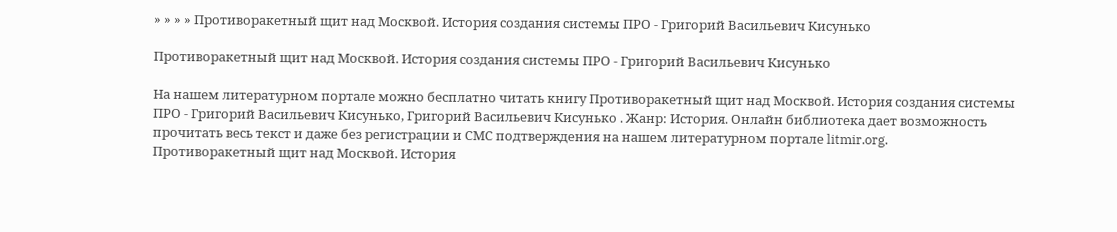» » » » Противоракетный щит над Москвой. История создания системы ПРО - Григорий Васильевич Кисунько

Противоракетный щит над Москвой. История создания системы ПРО - Григорий Васильевич Кисунько

На нашем литературном портале можно бесплатно читать книгу Противоракетный щит над Москвой. История создания системы ПРО - Григорий Васильевич Кисунько, Григорий Васильевич Кисунько . Жанр: История. Онлайн библиотека дает возможность прочитать весь текст и даже без регистрации и СМС подтверждения на нашем литературном портале litmir.org.
Противоракетный щит над Москвой. История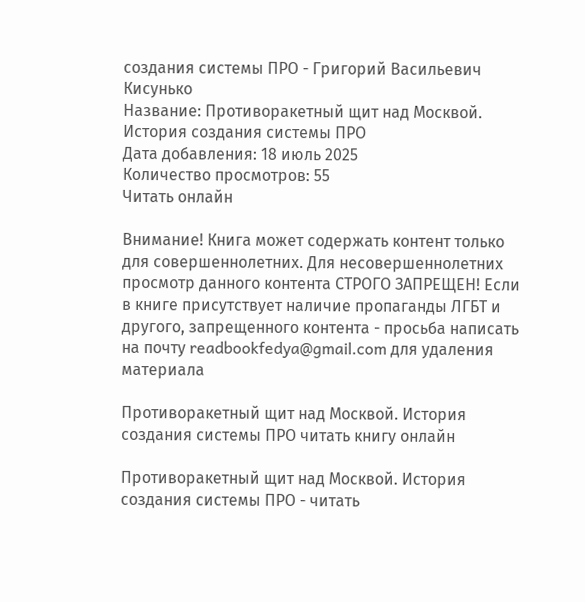создания системы ПРО - Григорий Васильевич Кисунько
Название: Противоракетный щит над Москвой. История создания системы ПРО
Дата добавления: 18 июль 2025
Количество просмотров: 55
Читать онлайн

Внимание! Книга может содержать контент только для совершеннолетних. Для несовершеннолетних просмотр данного контента СТРОГО ЗАПРЕЩЕН! Если в книге присутствует наличие пропаганды ЛГБТ и другого, запрещенного контента - просьба написать на почту readbookfedya@gmail.com для удаления материала

Противоракетный щит над Москвой. История создания системы ПРО читать книгу онлайн

Противоракетный щит над Москвой. История создания системы ПРО - читать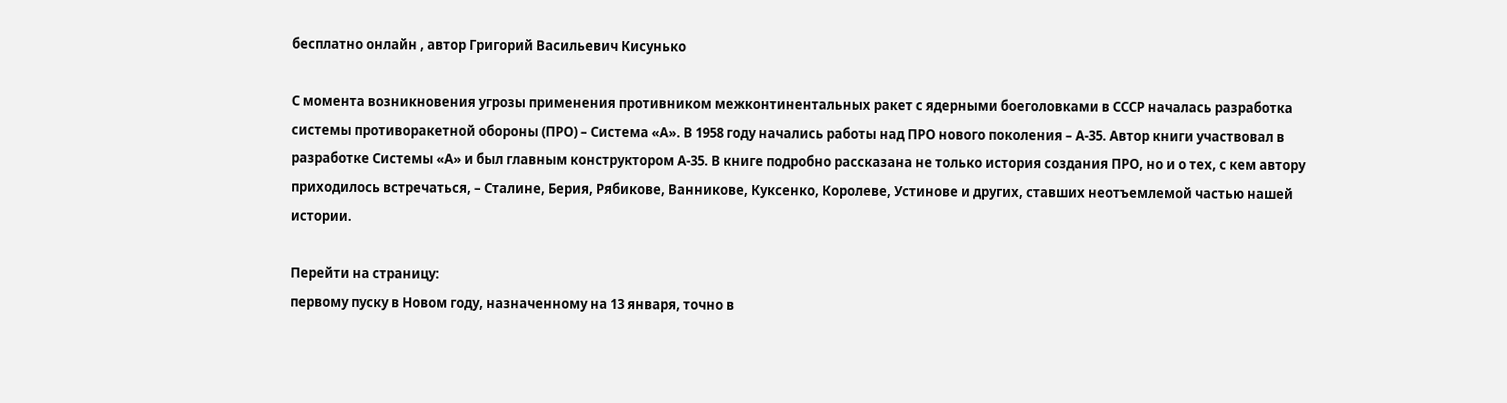бесплатно онлайн , автор Григорий Васильевич Кисунько

С момента возникновения угрозы применения противником межконтинентальных ракет с ядерными боеголовками в СССР началась разработка системы противоракетной обороны (ПРО) – Система «А». В 1958 году начались работы над ПРО нового поколения – А-35. Автор книги участвовал в разработке Системы «А» и был главным конструктором А-35. В книге подробно рассказана не только история создания ПРО, но и о тех, с кем автору приходилось встречаться, – Сталине, Берия, Рябикове, Ванникове, Куксенко, Королеве, Устинове и других, ставших неотъемлемой частью нашей истории.

Перейти на страницу:
первому пуску в Новом году, назначенному на 13 января, точно в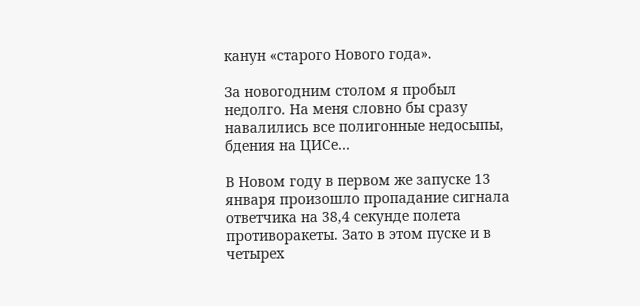канун «старого Нового года».

За новогодним столом я пробыл недолго. На меня словно бы сразу навалились все полигонные недосыпы, бдения на ЦИСе…

В Новом году в первом же запуске 13 января произошло пропадание сигнала ответчика на 38,4 секунде полета противоракеты. Зато в этом пуске и в четырех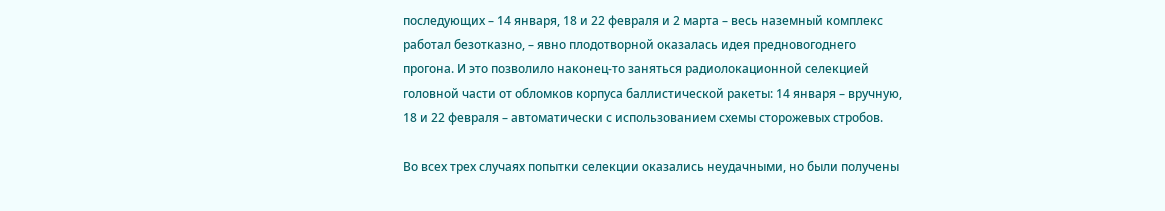последующих – 14 января, 18 и 22 февраля и 2 марта – весь наземный комплекс работал безотказно, – явно плодотворной оказалась идея предновогоднего прогона. И это позволило наконец-то заняться радиолокационной селекцией головной части от обломков корпуса баллистической ракеты: 14 января – вручную, 18 и 22 февраля – автоматически с использованием схемы сторожевых стробов.

Во всех трех случаях попытки селекции оказались неудачными, но были получены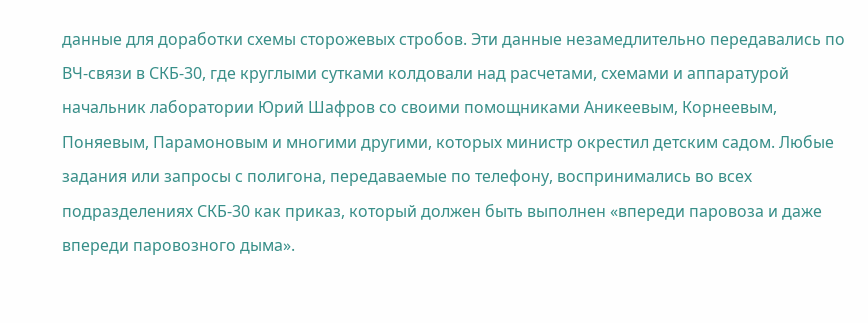данные для доработки схемы сторожевых стробов. Эти данные незамедлительно передавались по ВЧ-связи в СКБ-30, где круглыми сутками колдовали над расчетами, схемами и аппаратурой начальник лаборатории Юрий Шафров со своими помощниками Аникеевым, Корнеевым, Поняевым, Парамоновым и многими другими, которых министр окрестил детским садом. Любые задания или запросы с полигона, передаваемые по телефону, воспринимались во всех подразделениях СКБ-30 как приказ, который должен быть выполнен «впереди паровоза и даже впереди паровозного дыма».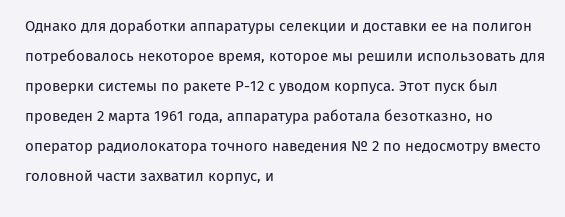Однако для доработки аппаратуры селекции и доставки ее на полигон потребовалось некоторое время, которое мы решили использовать для проверки системы по ракете Р-12 с уводом корпуса. Этот пуск был проведен 2 марта 1961 года, аппаратура работала безотказно, но оператор радиолокатора точного наведения № 2 по недосмотру вместо головной части захватил корпус, и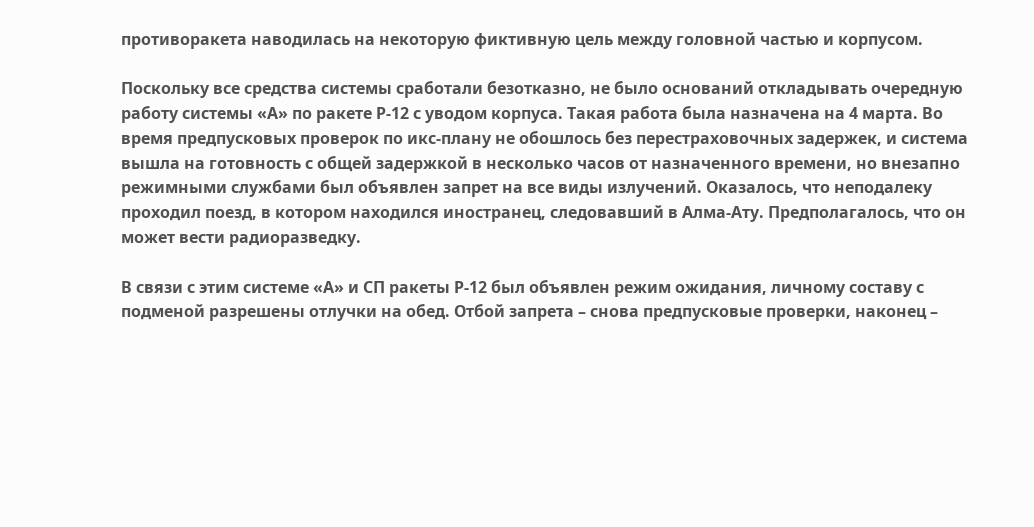противоракета наводилась на некоторую фиктивную цель между головной частью и корпусом.

Поскольку все средства системы сработали безотказно, не было оснований откладывать очередную работу системы «А» по ракете Р-12 с уводом корпуса. Такая работа была назначена на 4 марта. Во время предпусковых проверок по икс-плану не обошлось без перестраховочных задержек, и система вышла на готовность с общей задержкой в несколько часов от назначенного времени, но внезапно режимными службами был объявлен запрет на все виды излучений. Оказалось, что неподалеку проходил поезд, в котором находился иностранец, следовавший в Алма-Ату. Предполагалось, что он может вести радиоразведку.

В связи с этим системе «А» и СП ракеты Р-12 был объявлен режим ожидания, личному составу с подменой разрешены отлучки на обед. Отбой запрета – снова предпусковые проверки, наконец –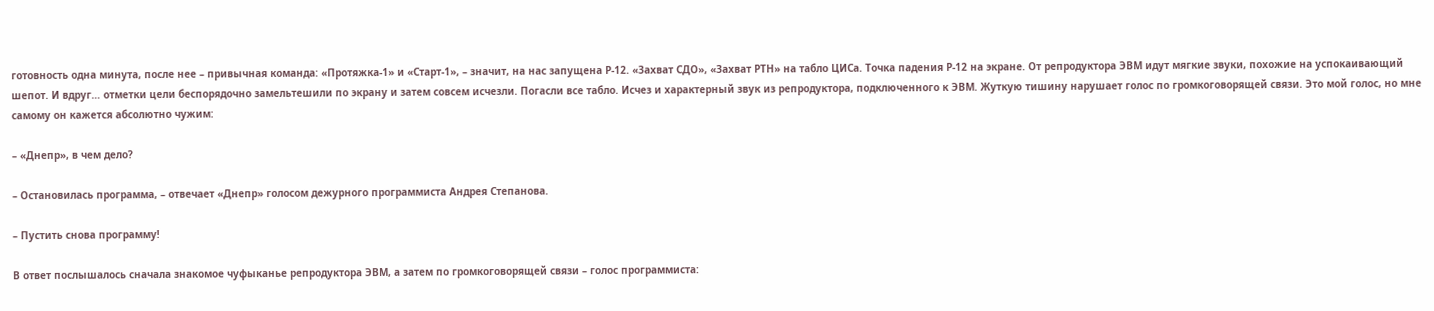готовность одна минута, после нее – привычная команда: «Протяжка-1» и «Старт-1», – значит, на нас запущена Р-12. «Захват СДО», «Захват РТН» на табло ЦИСа. Точка падения Р-12 на экране. От репродуктора ЭВМ идут мягкие звуки, похожие на успокаивающий шепот. И вдруг… отметки цели беспорядочно замельтешили по экрану и затем совсем исчезли. Погасли все табло. Исчез и характерный звук из репродуктора, подключенного к ЭВМ. Жуткую тишину нарушает голос по громкоговорящей связи. Это мой голос, но мне самому он кажется абсолютно чужим:

– «Днепр», в чем дело?

– Остановилась программа, – отвечает «Днепр» голосом дежурного программиста Андрея Степанова.

– Пустить снова программу!

В ответ послышалось сначала знакомое чуфыканье репродуктора ЭВМ, а затем по громкоговорящей связи – голос программиста: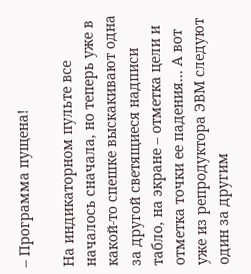– Программа пущена!

На индикаторном пульте все началось сначала, но теперь уже в какой-то спешке выскакивают одна за другой светящиеся надписи табло, на экране – отметка цели и отметка точки ее падения… А вот уже из репродуктора ЭВМ следуют один за другим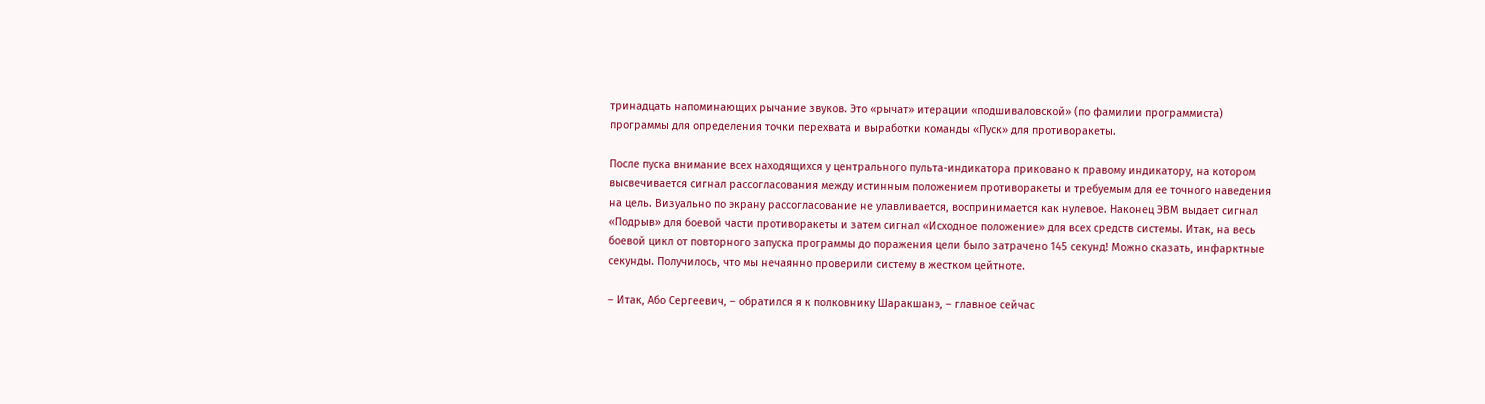тринадцать напоминающих рычание звуков. Это «рычат» итерации «подшиваловской» (по фамилии программиста) программы для определения точки перехвата и выработки команды «Пуск» для противоракеты.

После пуска внимание всех находящихся у центрального пульта-индикатора приковано к правому индикатору, на котором высвечивается сигнал рассогласования между истинным положением противоракеты и требуемым для ее точного наведения на цель. Визуально по экрану рассогласование не улавливается, воспринимается как нулевое. Наконец ЭВМ выдает сигнал «Подрыв» для боевой части противоракеты и затем сигнал «Исходное положение» для всех средств системы. Итак, на весь боевой цикл от повторного запуска программы до поражения цели было затрачено 145 секунд! Можно сказать, инфарктные секунды. Получилось, что мы нечаянно проверили систему в жестком цейтноте.

– Итак, Або Сергеевич, – обратился я к полковнику Шаракшанэ, – главное сейчас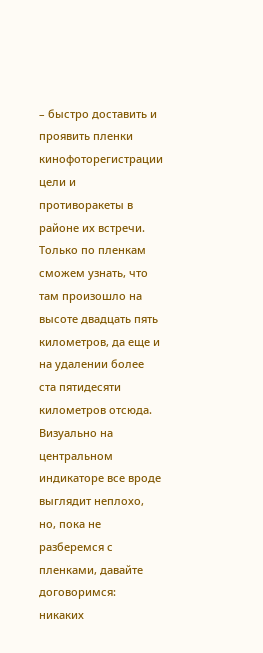– быстро доставить и проявить пленки кинофоторегистрации цели и противоракеты в районе их встречи. Только по пленкам сможем узнать, что там произошло на высоте двадцать пять километров, да еще и на удалении более ста пятидесяти километров отсюда. Визуально на центральном индикаторе все вроде выглядит неплохо, но, пока не разберемся с пленками, давайте договоримся: никаких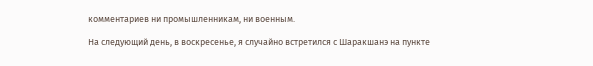комментариев ни промышленникам, ни военным.

На следующий день, в воскресенье, я случайно встретился с Шаракшанэ на пункте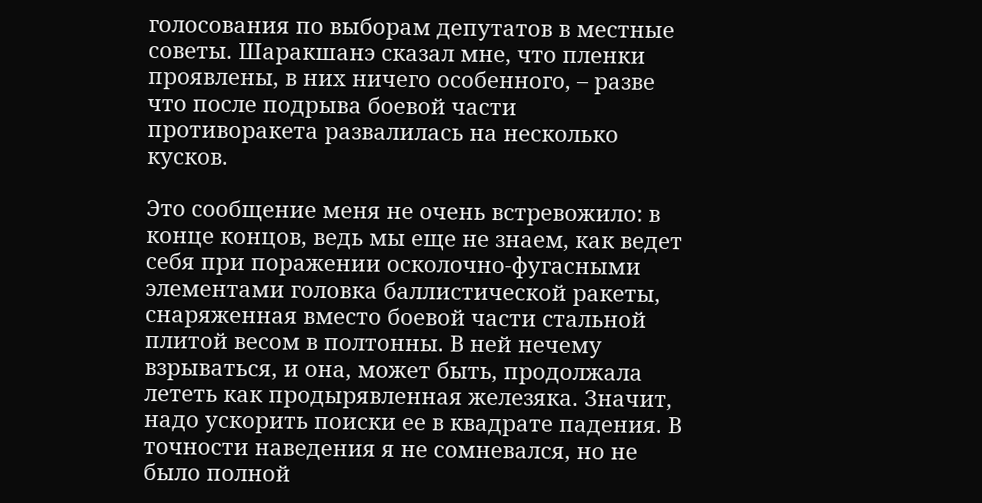голосования по выборам депутатов в местные советы. Шаракшанэ сказал мне, что пленки проявлены, в них ничего особенного, – разве что после подрыва боевой части противоракета развалилась на несколько кусков.

Это сообщение меня не очень встревожило: в конце концов, ведь мы еще не знаем, как ведет себя при поражении осколочно-фугасными элементами головка баллистической ракеты, снаряженная вместо боевой части стальной плитой весом в полтонны. В ней нечему взрываться, и она, может быть, продолжала лететь как продырявленная железяка. Значит, надо ускорить поиски ее в квадрате падения. В точности наведения я не сомневался, но не было полной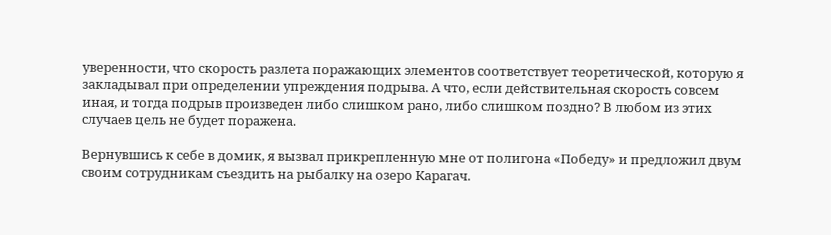уверенности, что скорость разлета поражающих элементов соответствует теоретической, которую я закладывал при определении упреждения подрыва. А что, если действительная скорость совсем иная, и тогда подрыв произведен либо слишком рано, либо слишком поздно? В любом из этих случаев цель не будет поражена.

Вернувшись к себе в домик, я вызвал прикрепленную мне от полигона «Победу» и предложил двум своим сотрудникам съездить на рыбалку на озеро Карагач.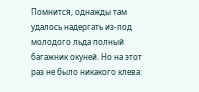Помнится, однажды там удалось надергать из-под молодого льда полный багажник окуней. Но на этот раз не было никакого клева: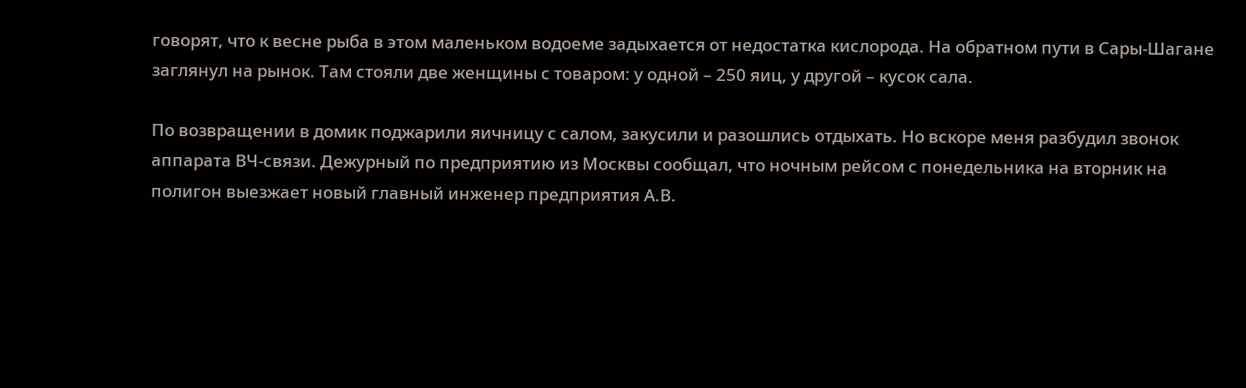говорят, что к весне рыба в этом маленьком водоеме задыхается от недостатка кислорода. На обратном пути в Сары-Шагане заглянул на рынок. Там стояли две женщины с товаром: у одной – 250 яиц, у другой – кусок сала.

По возвращении в домик поджарили яичницу с салом, закусили и разошлись отдыхать. Но вскоре меня разбудил звонок аппарата ВЧ-связи. Дежурный по предприятию из Москвы сообщал, что ночным рейсом с понедельника на вторник на полигон выезжает новый главный инженер предприятия А.В.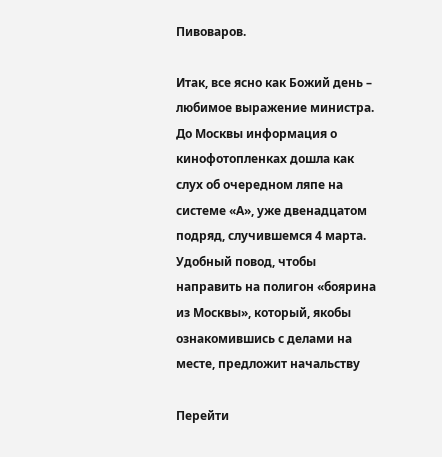Пивоваров.

Итак, все ясно как Божий день – любимое выражение министра. До Москвы информация о кинофотопленках дошла как слух об очередном ляпе на системе «А», уже двенадцатом подряд, случившемся 4 марта. Удобный повод, чтобы направить на полигон «боярина из Москвы», который, якобы ознакомившись с делами на месте, предложит начальству

Перейти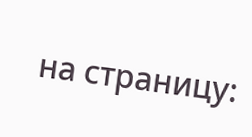на страницу: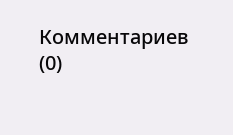Комментариев (0)